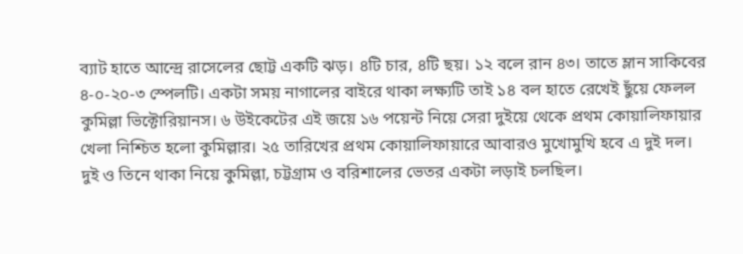ব্যাট হাতে আন্দ্রে রাসেলের ছোট্ট একটি ঝড়। ৪টি চার, ৪টি ছয়। ১২ বলে রান ৪৩। তাতে ম্লান সাকিবের ৪-০-২০-৩ স্পেলটি। একটা সময় নাগালের বাইরে থাকা লক্ষ্যটি তাই ১৪ বল হাতে রেখেই ছুঁয়ে ফেলল কুমিল্লা ভিক্টোরিয়ানস। ৬ উইকেটের এই জয়ে ১৬ পয়েন্ট নিয়ে সেরা দুইয়ে থেকে প্রথম কোয়ালিফায়ার খেলা নিশ্চিত হলো কুমিল্লার। ২৫ তারিখের প্রথম কোয়ালিফায়ারে আবারও মুখোমুখি হবে এ দুই দল।
দুই ও তিনে থাকা নিয়ে কুমিল্লা, চট্টগ্রাম ও বরিশালের ভেতর একটা লড়াই চলছিল।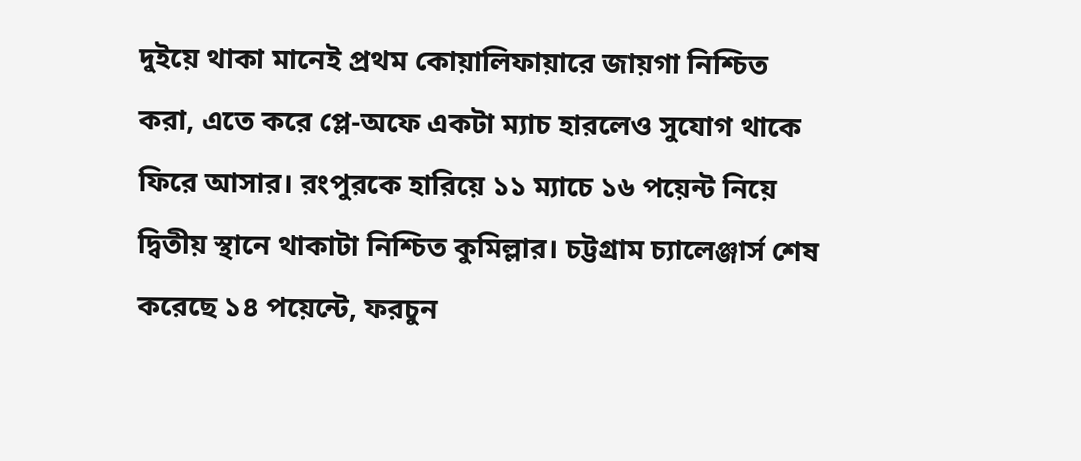দুইয়ে থাকা মানেই প্রথম কোয়ালিফায়ারে জায়গা নিশ্চিত করা, এতে করে প্লে-অফে একটা ম্যাচ হারলেও সুযোগ থাকে ফিরে আসার। রংপুরকে হারিয়ে ১১ ম্যাচে ১৬ পয়েন্ট নিয়ে দ্বিতীয় স্থানে থাকাটা নিশ্চিত কুমিল্লার। চট্টগ্রাম চ্যালেঞ্জার্স শেষ করেছে ১৪ পয়েন্টে, ফরচুন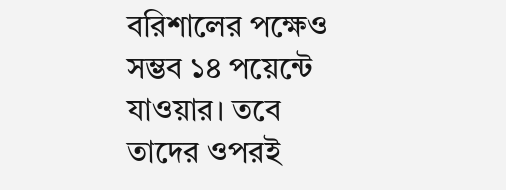বরিশালের পক্ষেও সম্ভব ১৪ পয়েন্টে যাওয়ার। তবে তাদের ওপরই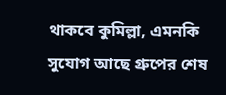থাকবে কুমিল্লা, এমনকি সুযোগ আছে গ্রুপের শেষ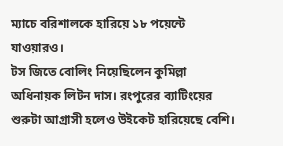ম্যাচে বরিশালকে হারিয়ে ১৮ পয়েন্টে যাওয়ারও।
টস জিতে বোলিং নিয়েছিলেন কুমিল্লা অধিনায়ক লিটন দাস। রংপুরের ব্যাটিংয়ের শুরুটা আগ্রাসী হলেও উইকেট হারিয়েছে বেশি।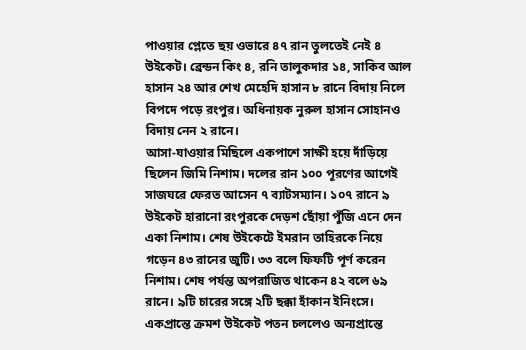পাওয়ার প্লেতে ছয় ওভারে ৪৭ রান তুলতেই নেই ৪ উইকেট। ব্রেন্ডন কিং ৪, রনি তালুকদার ১৪, সাকিব আল হাসান ২৪ আর শেখ মেহেদি হাসান ৮ রানে বিদায় নিলে বিপদে পড়ে রংপুর। অধিনায়ক নুরুল হাসান সোহানও বিদায় নেন ২ রানে।
আসা-যাওয়ার মিছিলে একপাশে সাক্ষী হয়ে দাঁড়িয়ে ছিলেন জিমি নিশাম। দলের রান ১০০ পূরণের আগেই সাজঘরে ফেরত আসেন ৭ ব্যাটসম্যান। ১০৭ রানে ৯ উইকেট হারানো রংপুরকে দেড়শ ছোঁয়া পুঁজি এনে দেন একা নিশাম। শেষ উইকেটে ইমরান তাহিরকে নিয়ে গড়েন ৪৩ রানের জুটি। ৩৩ বলে ফিফটি পূর্ণ করেন নিশাম। শেষ পর্যন্ত অপরাজিত থাকেন ৪২ বলে ৬৯ রানে। ৯টি চারের সঙ্গে ২টি ছক্কা হাঁকান ইনিংসে।
একপ্রান্তে ক্রমশ উইকেট পতন চললেও অন্যপ্রান্তে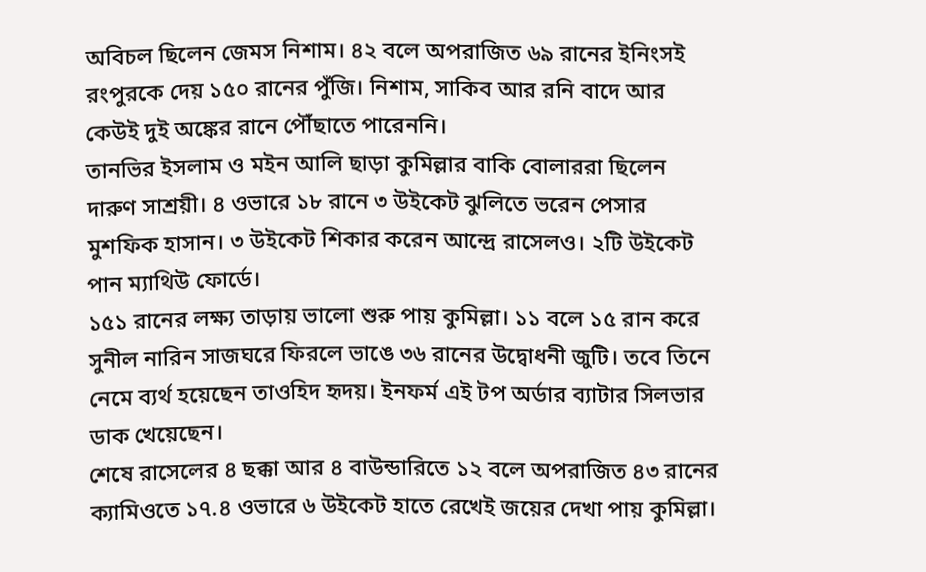অবিচল ছিলেন জেমস নিশাম। ৪২ বলে অপরাজিত ৬৯ রানের ইনিংসই রংপুরকে দেয় ১৫০ রানের পুঁজি। নিশাম, সাকিব আর রনি বাদে আর কেউই দুই অঙ্কের রানে পৌঁছাতে পারেননি।
তানভির ইসলাম ও মইন আলি ছাড়া কুমিল্লার বাকি বোলাররা ছিলেন দারুণ সাশ্রয়ী। ৪ ওভারে ১৮ রানে ৩ উইকেট ঝুলিতে ভরেন পেসার মুশফিক হাসান। ৩ উইকেট শিকার করেন আন্দ্রে রাসেলও। ২টি উইকেট পান ম্যাথিউ ফোর্ডে।
১৫১ রানের লক্ষ্য তাড়ায় ভালো শুরু পায় কুমিল্লা। ১১ বলে ১৫ রান করে সুনীল নারিন সাজঘরে ফিরলে ভাঙে ৩৬ রানের উদ্বোধনী জুটি। তবে তিনে নেমে ব্যর্থ হয়েছেন তাওহিদ হৃদয়। ইনফর্ম এই টপ অর্ডার ব্যাটার সিলভার ডাক খেয়েছেন।
শেষে রাসেলের ৪ ছক্কা আর ৪ বাউন্ডারিতে ১২ বলে অপরাজিত ৪৩ রানের ক্যামিওতে ১৭.৪ ওভারে ৬ উইকেট হাতে রেখেই জয়ের দেখা পায় কুমিল্লা।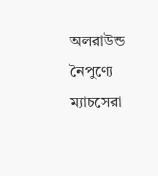অলরাউন্ড নৈপুণ্যে ম্যাচসেরা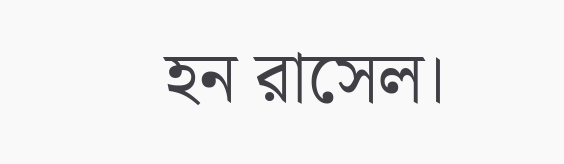হন রাসেল।